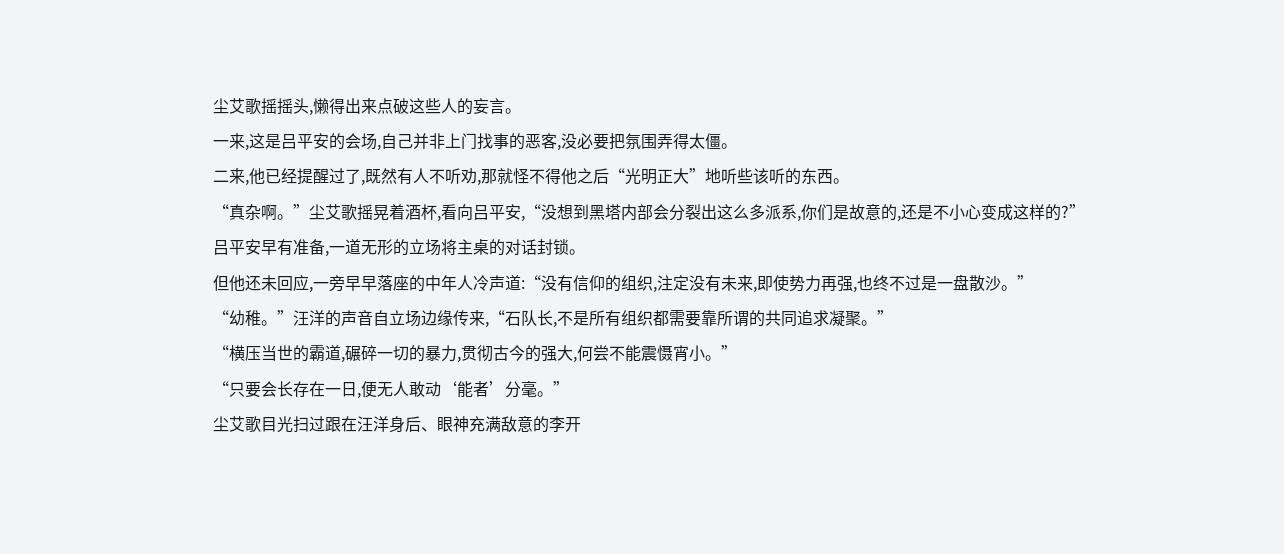尘艾歌摇摇头,懒得出来点破这些人的妄言。
一来,这是吕平安的会场,自己并非上门找事的恶客,没必要把氛围弄得太僵。
二来,他已经提醒过了,既然有人不听劝,那就怪不得他之后“光明正大”地听些该听的东西。
“真杂啊。”尘艾歌摇晃着酒杯,看向吕平安,“没想到黑塔内部会分裂出这么多派系,你们是故意的,还是不小心变成这样的?”
吕平安早有准备,一道无形的立场将主桌的对话封锁。
但他还未回应,一旁早早落座的中年人冷声道:“没有信仰的组织,注定没有未来,即使势力再强,也终不过是一盘散沙。”
“幼稚。”汪洋的声音自立场边缘传来,“石队长,不是所有组织都需要靠所谓的共同追求凝聚。”
“横压当世的霸道,碾碎一切的暴力,贯彻古今的强大,何尝不能震慑宵小。”
“只要会长存在一日,便无人敢动‘能者’分毫。”
尘艾歌目光扫过跟在汪洋身后、眼神充满敌意的李开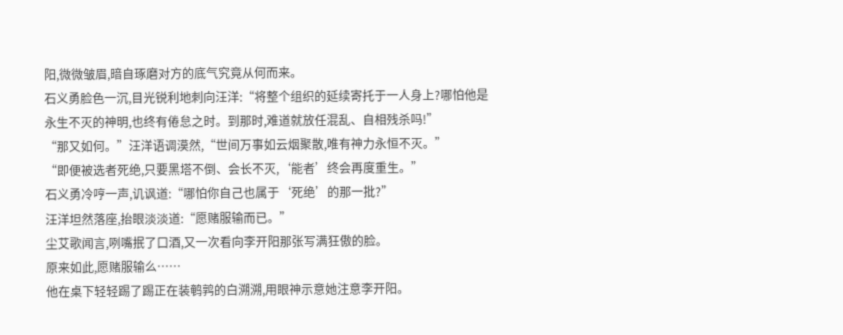阳,微微皱眉,暗自琢磨对方的底气究竟从何而来。
石义勇脸色一沉,目光锐利地刺向汪洋:“将整个组织的延续寄托于一人身上?哪怕他是永生不灭的神明,也终有倦怠之时。到那时,难道就放任混乱、自相残杀吗!”
“那又如何。”汪洋语调漠然,“世间万事如云烟聚散,唯有神力永恒不灭。”
“即便被选者死绝,只要黑塔不倒、会长不灭,‘能者’终会再度重生。”
石义勇冷哼一声,讥讽道:“哪怕你自己也属于‘死绝’的那一批?”
汪洋坦然落座,抬眼淡淡道:“愿赌服输而已。”
尘艾歌闻言,咧嘴抿了口酒,又一次看向李开阳那张写满狂傲的脸。
原来如此,愿赌服输么……
他在桌下轻轻踢了踢正在装鹌鹑的白溯溯,用眼神示意她注意李开阳。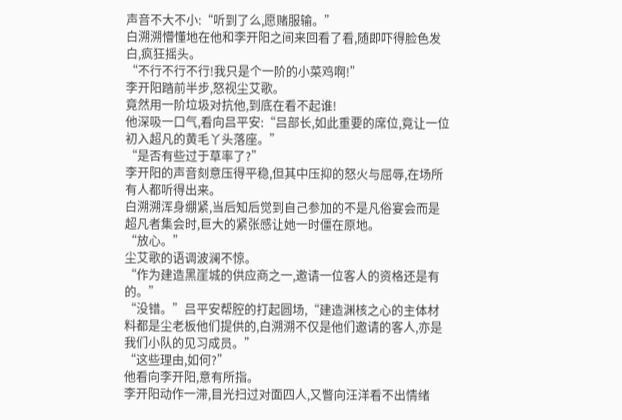声音不大不小:“听到了么,愿赌服输。”
白溯溯懵懂地在他和李开阳之间来回看了看,随即吓得脸色发白,疯狂摇头。
“不行不行不行!我只是个一阶的小菜鸡啊!”
李开阳踏前半步,怒视尘艾歌。
竟然用一阶垃圾对抗他,到底在看不起谁!
他深吸一口气,看向吕平安:“吕部长,如此重要的席位,竟让一位初入超凡的黄毛丫头落座。”
“是否有些过于草率了?”
李开阳的声音刻意压得平稳,但其中压抑的怒火与屈辱,在场所有人都听得出来。
白溯溯浑身绷紧,当后知后觉到自己参加的不是凡俗宴会而是超凡者集会时,巨大的紧张感让她一时僵在原地。
“放心。”
尘艾歌的语调波澜不惊。
“作为建造黑崖城的供应商之一,邀请一位客人的资格还是有的。”
“没错。”吕平安帮腔的打起圆场,“建造渊核之心的主体材料都是尘老板他们提供的,白溯溯不仅是他们邀请的客人,亦是我们小队的见习成员。”
“这些理由,如何?”
他看向李开阳,意有所指。
李开阳动作一滞,目光扫过对面四人,又瞥向汪洋看不出情绪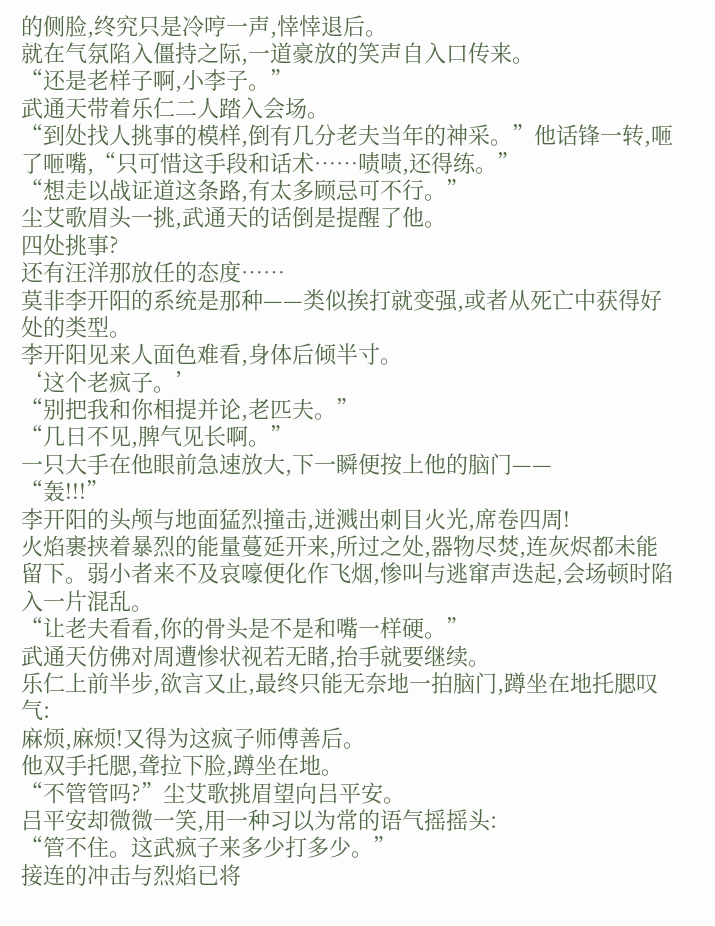的侧脸,终究只是冷哼一声,悻悻退后。
就在气氛陷入僵持之际,一道豪放的笑声自入口传来。
“还是老样子啊,小李子。”
武通天带着乐仁二人踏入会场。
“到处找人挑事的模样,倒有几分老夫当年的神采。”他话锋一转,咂了咂嘴,“只可惜这手段和话术……啧啧,还得练。”
“想走以战证道这条路,有太多顾忌可不行。”
尘艾歌眉头一挑,武通天的话倒是提醒了他。
四处挑事?
还有汪洋那放任的态度……
莫非李开阳的系统是那种——类似挨打就变强,或者从死亡中获得好处的类型。
李开阳见来人面色难看,身体后倾半寸。
‘这个老疯子。’
“别把我和你相提并论,老匹夫。”
“几日不见,脾气见长啊。”
一只大手在他眼前急速放大,下一瞬便按上他的脑门——
“轰!!!”
李开阳的头颅与地面猛烈撞击,迸溅出刺目火光,席卷四周!
火焰裹挟着暴烈的能量蔓延开来,所过之处,器物尽焚,连灰烬都未能留下。弱小者来不及哀嚎便化作飞烟,惨叫与逃窜声迭起,会场顿时陷入一片混乱。
“让老夫看看,你的骨头是不是和嘴一样硬。”
武通天仿佛对周遭惨状视若无睹,抬手就要继续。
乐仁上前半步,欲言又止,最终只能无奈地一拍脑门,蹲坐在地托腮叹气:
麻烦,麻烦!又得为这疯子师傅善后。
他双手托腮,聋拉下脸,蹲坐在地。
“不管管吗?”尘艾歌挑眉望向吕平安。
吕平安却微微一笑,用一种习以为常的语气摇摇头:
“管不住。这武疯子来多少打多少。”
接连的冲击与烈焰已将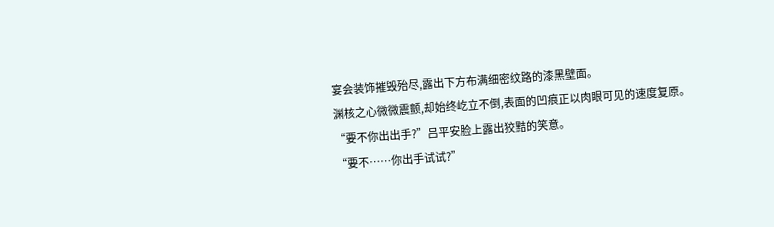宴会装饰摧毁殆尽,露出下方布满细密纹路的漆黑壁面。
渊核之心微微震颤,却始终屹立不倒,表面的凹痕正以肉眼可见的速度复原。
“要不你出出手?”吕平安脸上露出狡黠的笑意。
“要不……你出手试试?”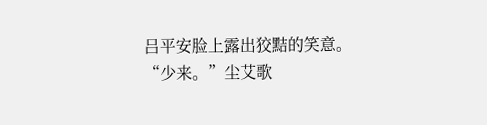吕平安脸上露出狡黠的笑意。
“少来。”尘艾歌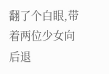翻了个白眼,带着两位少女向后退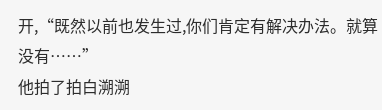开,“既然以前也发生过,你们肯定有解决办法。就算没有……”
他拍了拍白溯溯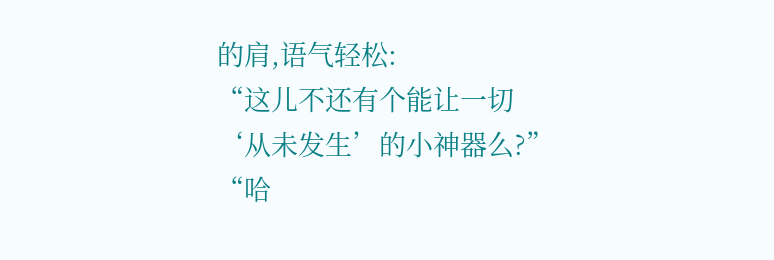的肩,语气轻松:
“这儿不还有个能让一切‘从未发生’的小神器么?”
“哈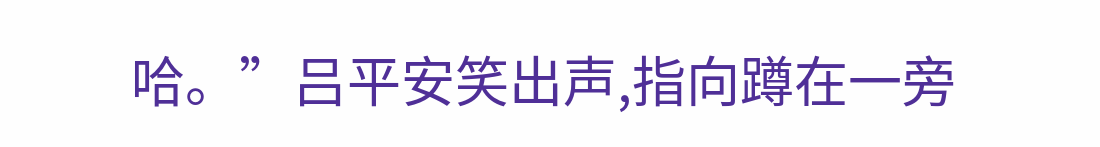哈。”吕平安笑出声,指向蹲在一旁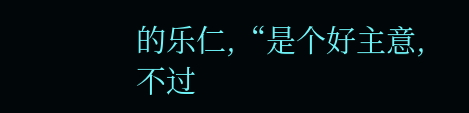的乐仁,“是个好主意,不过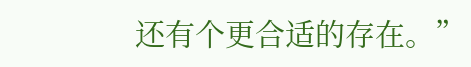还有个更合适的存在。”